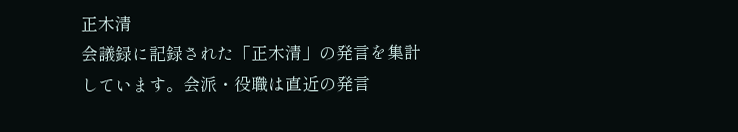正木清
会議録に記録された「正木清」の発言を集計しています。会派・役職は直近の発言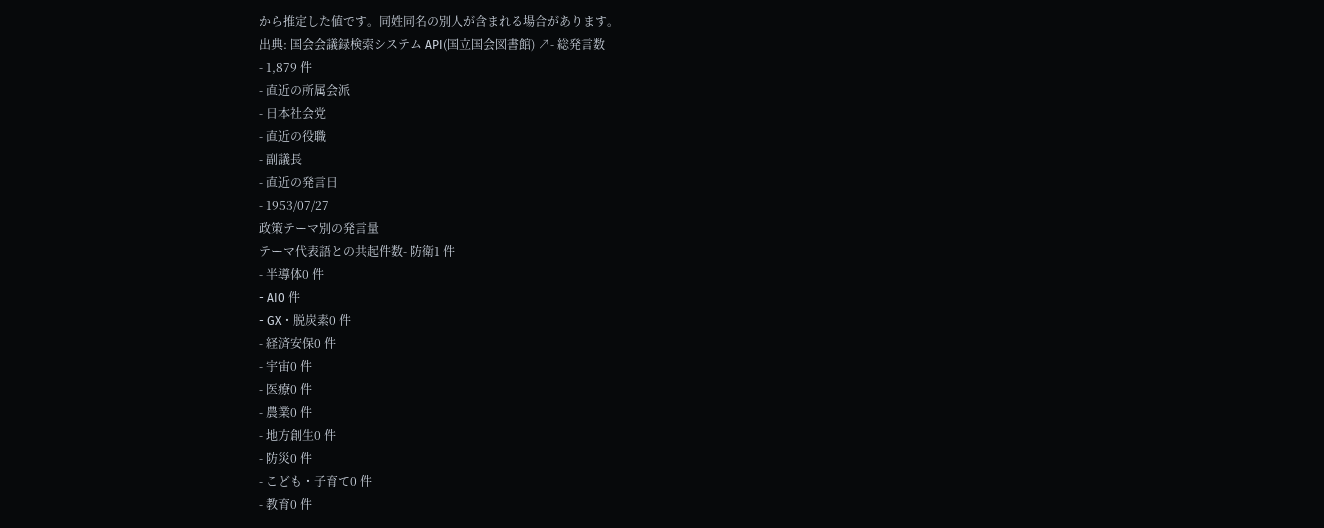から推定した値です。同姓同名の別人が含まれる場合があります。
出典: 国会会議録検索システム API(国立国会図書館) ↗- 総発言数
- 1,879 件
- 直近の所属会派
- 日本社会党
- 直近の役職
- 副議長
- 直近の発言日
- 1953/07/27
政策テーマ別の発言量
テーマ代表語との共起件数- 防衛1 件
- 半導体0 件
- AI0 件
- GX・脱炭素0 件
- 経済安保0 件
- 宇宙0 件
- 医療0 件
- 農業0 件
- 地方創生0 件
- 防災0 件
- こども・子育て0 件
- 教育0 件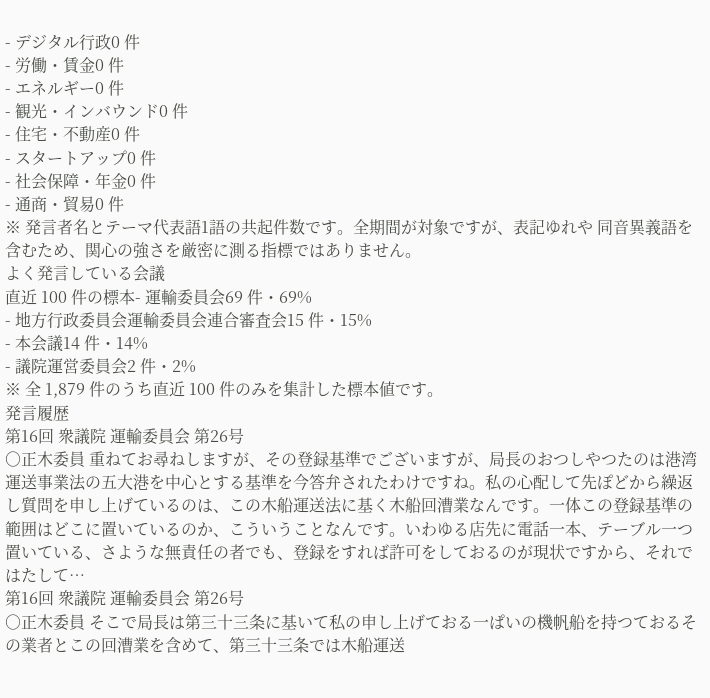- デジタル行政0 件
- 労働・賃金0 件
- エネルギー0 件
- 観光・インバウンド0 件
- 住宅・不動産0 件
- スタートアップ0 件
- 社会保障・年金0 件
- 通商・貿易0 件
※ 発言者名とテーマ代表語1語の共起件数です。全期間が対象ですが、表記ゆれや 同音異義語を含むため、関心の強さを厳密に測る指標ではありません。
よく発言している会議
直近 100 件の標本- 運輸委員会69 件・69%
- 地方行政委員会運輸委員会連合審査会15 件・15%
- 本会議14 件・14%
- 議院運営委員会2 件・2%
※ 全 1,879 件のうち直近 100 件のみを集計した標本値です。
発言履歴
第16回 衆議院 運輸委員会 第26号
○正木委員 重ねてお尋ねしますが、その登録基準でございますが、局長のおつしやつたのは港湾運送事業法の五大港を中心とする基準を今答弁されたわけですね。私の心配して先ぽどから繰返し質問を申し上げているのは、この木船運送法に基く木船回漕業なんです。一体この登録基準の範囲はどこに置いているのか、こういうことなんです。いわゆる店先に電話一本、テーブル一つ置いている、さような無責任の者でも、登録をすれば許可をしておるのが現状ですから、それではたして…
第16回 衆議院 運輸委員会 第26号
○正木委員 そこで局長は第三十三条に基いて私の申し上げておる一ぱいの機帆船を持つておるその業者とこの回漕業を含めて、第三十三条では木船運送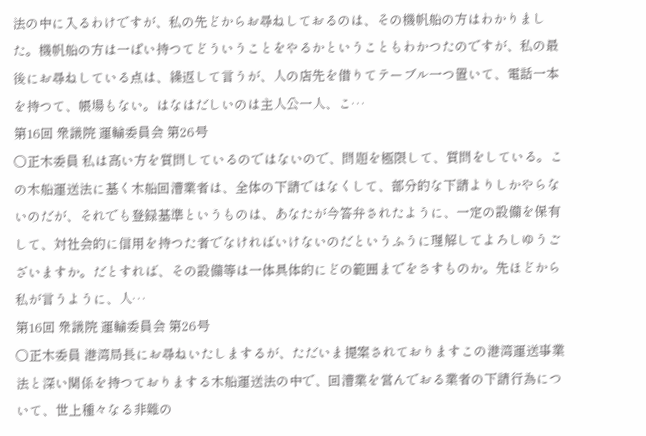法の中に入るわけですが、私の先どからお尋ねしておるのは、その機帆船の方はわかりました。機帆船の方は一ぱい持つてどういうことをやるかということもわかつたのですが、私の最後にお尋ねしている点は、繰返して言うが、人の店先を借りてテーブル一つ置いて、電話一本を持つて、帳場もない。はなはだしいのは主人公一人、こ…
第16回 衆議院 運輸委員会 第26号
○正木委員 私は高い方を質問しているのではないので、問題を極限して、質問をしている。この木船運送法に基く木船回漕業者は、全体の下請ではなくして、部分的な下請よりしかやらないのだが、それでも登録基準というものは、あなたが今答弁されたように、一定の設備を保有して、対社会的に信用を持つた者でなければいけないのだというふうに理解してよろしゆうございますか。だとすれば、その設備等は一体具体的にどの範囲までをさすものか。先ほどから私が言うように、人…
第16回 衆議院 運輸委員会 第26号
○正木委員 港湾局長にお尋ねいたしまするが、ただいま提案されておりますこの港湾運送事業法と深い関係を持つておりまする木船運送法の中で、回漕業を営んでおる業者の下請行為について、世上種々なる非難の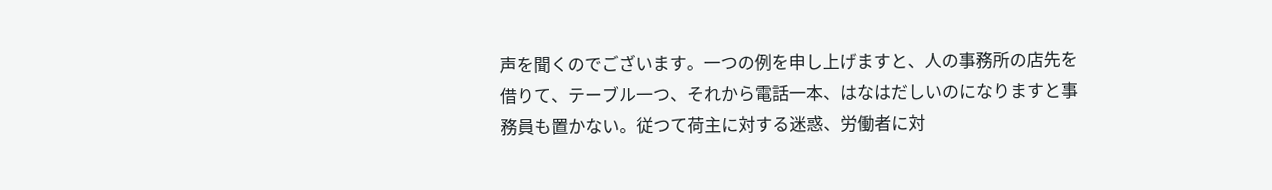声を聞くのでございます。一つの例を申し上げますと、人の事務所の店先を借りて、テーブル一つ、それから電話一本、はなはだしいのになりますと事務員も置かない。従つて荷主に対する迷惑、労働者に対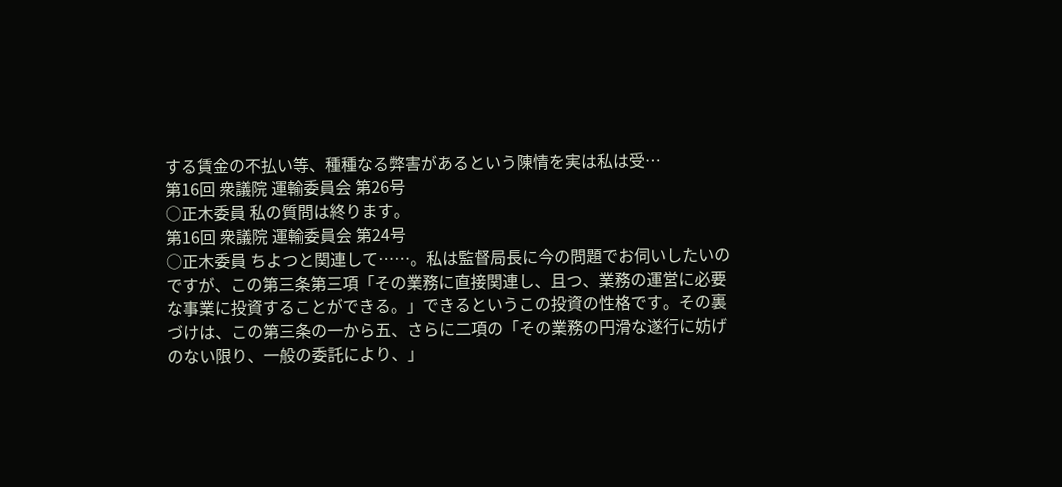する賃金の不払い等、種種なる弊害があるという陳情を実は私は受…
第16回 衆議院 運輸委員会 第26号
○正木委員 私の質問は終ります。
第16回 衆議院 運輸委員会 第24号
○正木委員 ちよつと関連して……。私は監督局長に今の問題でお伺いしたいのですが、この第三条第三項「その業務に直接関連し、且つ、業務の運営に必要な事業に投資することができる。」できるというこの投資の性格です。その裏づけは、この第三条の一から五、さらに二項の「その業務の円滑な遂行に妨げのない限り、一般の委託により、」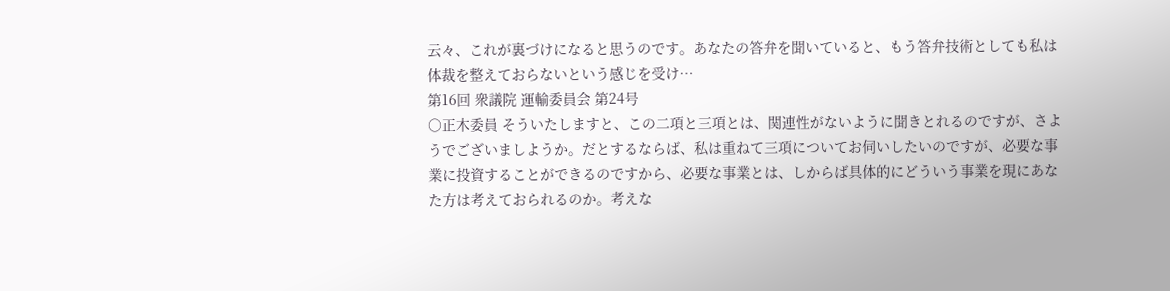云々、これが裏づけになると思うのです。あなたの答弁を聞いていると、もう答弁技術としても私は体裁を整えておらないという感じを受け…
第16回 衆議院 運輸委員会 第24号
○正木委員 そういたしますと、この二項と三項とは、関連性がないように聞きとれるのですが、さようでございましようか。だとするならば、私は重ねて三項についてお伺いしたいのですが、必要な事業に投資することができるのですから、必要な事業とは、しからば具体的にどういう事業を現にあなた方は考えておられるのか。考えな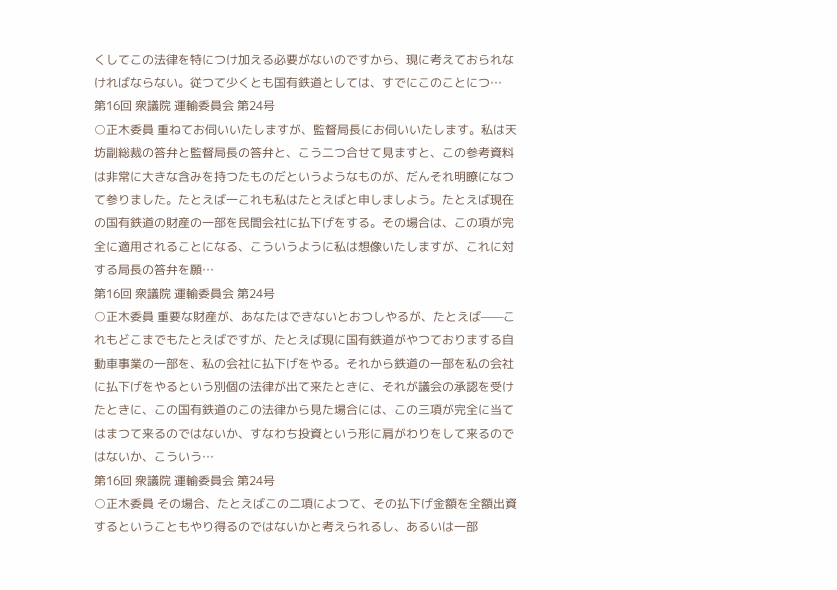くしてこの法律を特につけ加える必要がないのですから、現に考えておられなければならない。従つて少くとも国有鉄道としては、すでにこのことにつ…
第16回 衆議院 運輸委員会 第24号
○正木委員 重ねてお伺いいたしますが、監督局長にお伺いいたします。私は天坊副総裁の答弁と監督局長の答弁と、こう二つ合せて見ますと、この参考資料は非常に大きな含みを持つたものだというようなものが、だんそれ明瞭になつて参りました。たとえば一これも私はたとえばと申しましよう。たとえば現在の国有鉄道の財産の一部を民間会社に払下げをする。その場合は、この項が完全に適用されることになる、こういうように私は想像いたしますが、これに対する局長の答弁を願…
第16回 衆議院 運輸委員会 第24号
○正木委員 重要な財産が、あなたはできないとおつしやるが、たとえば——これもどこまでもたとえばですが、たとえば現に国有鉄道がやつておりまする自動車事業の一部を、私の会社に払下げをやる。それから鉄道の一部を私の会社に払下げをやるという別個の法律が出て来たときに、それが議会の承認を受けたときに、この国有鉄道のこの法律から見た場合には、この三項が完全に当てはまつて来るのではないか、すなわち投資という形に肩がわりをして来るのではないか、こういう…
第16回 衆議院 運輸委員会 第24号
○正木委員 その場合、たとえばこの二項によつて、その払下げ金額を全額出資するということもやり得るのではないかと考えられるし、あるいは一部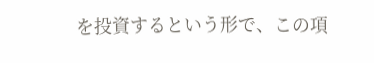を投資するという形で、この項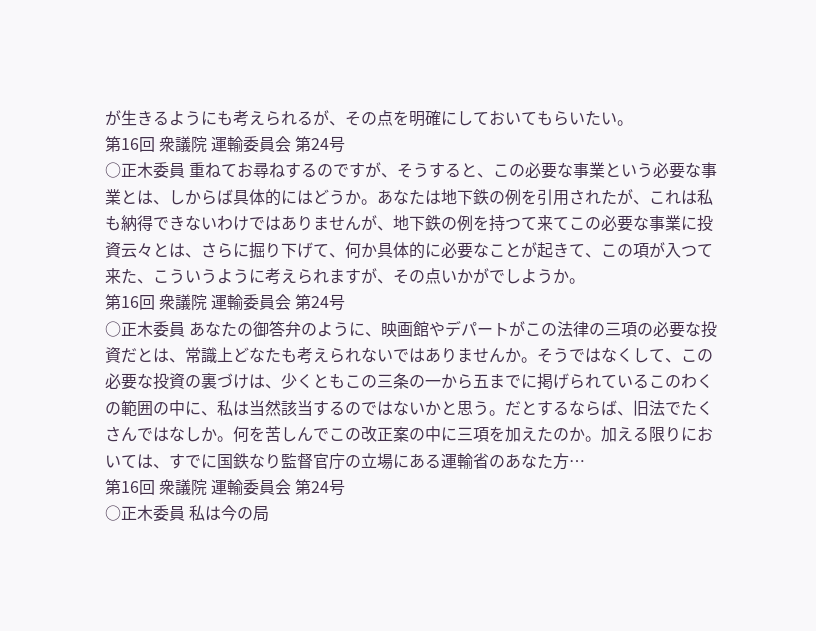が生きるようにも考えられるが、その点を明確にしておいてもらいたい。
第16回 衆議院 運輸委員会 第24号
○正木委員 重ねてお尋ねするのですが、そうすると、この必要な事業という必要な事業とは、しからば具体的にはどうか。あなたは地下鉄の例を引用されたが、これは私も納得できないわけではありませんが、地下鉄の例を持つて来てこの必要な事業に投資云々とは、さらに掘り下げて、何か具体的に必要なことが起きて、この項が入つて来た、こういうように考えられますが、その点いかがでしようか。
第16回 衆議院 運輸委員会 第24号
○正木委員 あなたの御答弁のように、映画館やデパートがこの法律の三項の必要な投資だとは、常識上どなたも考えられないではありませんか。そうではなくして、この必要な投資の裏づけは、少くともこの三条の一から五までに掲げられているこのわくの範囲の中に、私は当然該当するのではないかと思う。だとするならば、旧法でたくさんではなしか。何を苦しんでこの改正案の中に三項を加えたのか。加える限りにおいては、すでに国鉄なり監督官庁の立場にある運輸省のあなた方…
第16回 衆議院 運輸委員会 第24号
○正木委員 私は今の局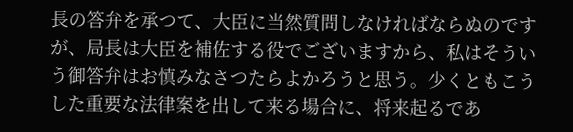長の答弁を承つて、大臣に当然質問しなければならぬのですが、局長は大臣を補佐する役でございますから、私はそういう御答弁はお慎みなさつたらよかろうと思う。少くともこうした重要な法律案を出して来る場合に、将来起るであ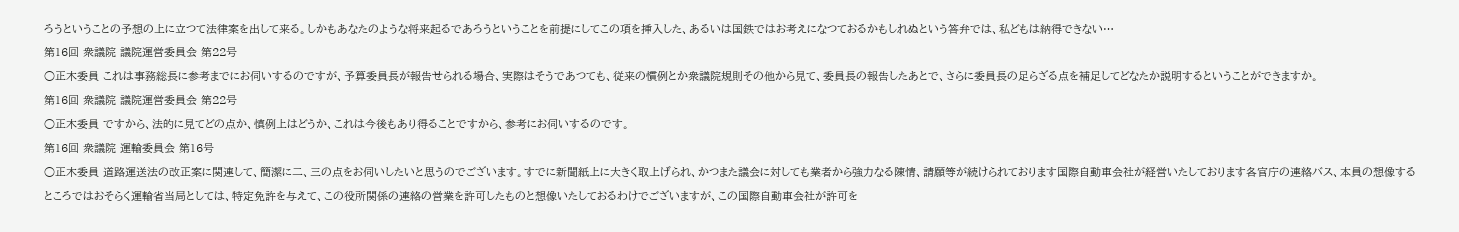ろうということの予想の上に立つて法律案を出して来る。しかもあなたのような将来起るであろうということを前提にしてこの項を挿入した、あるいは国鉄ではお考えになつておるかもしれぬという答弁では、私どもは納得できない…
第16回 衆議院 議院運営委員会 第22号
○正木委員 これは事務総長に参考までにお伺いするのですが、予算委員長が報告せられる場合、実際はそうであつても、従来の慣例とか衆議院規則その他から見て、委員長の報告したあとで、さらに委員長の足らざる点を補足してどなたか説明するということができますか。
第16回 衆議院 議院運営委員会 第22号
○正木委員 ですから、法的に見てどの点か、慎例上はどうか、これは今後もあり得ることですから、参考にお伺いするのです。
第16回 衆議院 運輸委員会 第16号
○正木委員 道路運送法の改正案に関連して、簡潔に二、三の点をお伺いしたいと思うのでございます。すでに新聞紙上に大きく取上げられ、かつまた議会に対しても業者から強力なる陳情、請願等が続けられております国際自動車会社が経営いたしております各官庁の連絡バス、本員の想像するところではおそらく運輸省当局としては、特定免許を与えて、この役所関係の連絡の営業を許可したものと想像いたしておるわけでございますが、この国際自動車会社が許可を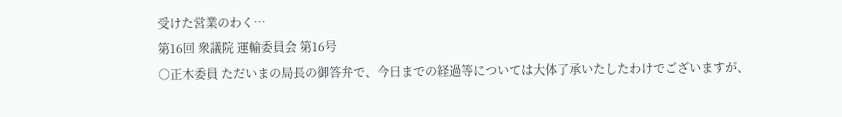受けた営業のわく…
第16回 衆議院 運輸委員会 第16号
○正木委員 ただいまの局長の御答弁で、今日までの経過等については大体了承いたしたわけでございますが、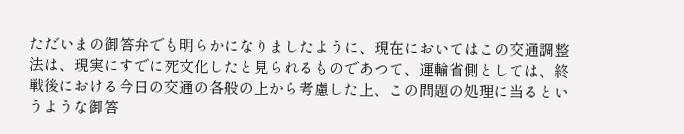ただいまの御答弁でも明らかになりましたように、現在においてはこの交通調整法は、現実にすでに死文化したと見られるものであつて、運輸省側としては、終戦後における今日の交通の各般の上から考慮した上、この問題の処理に当るというような御答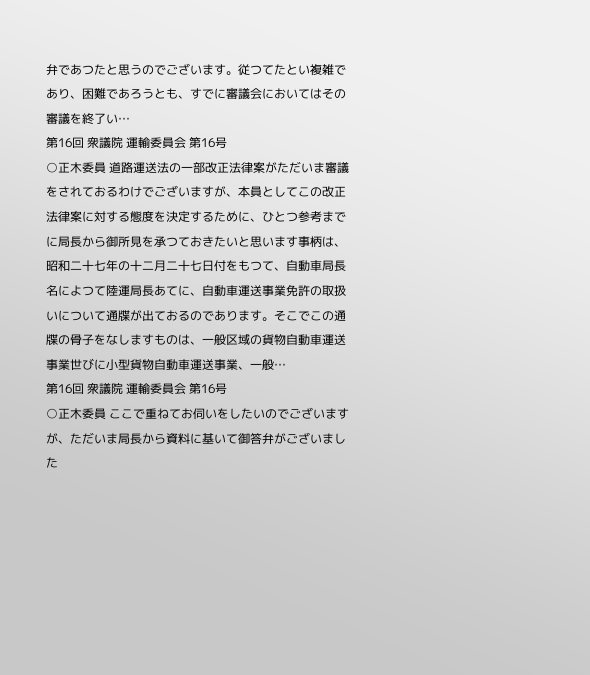弁であつたと思うのでございます。従つてたとい複雑であり、困難であろうとも、すでに審議会においてはその審議を終了い…
第16回 衆議院 運輸委員会 第16号
○正木委員 道路運送法の一部改正法律案がただいま審議をされておるわけでございますが、本員としてこの改正法律案に対する態度を決定するために、ひとつ参考までに局長から御所見を承つておきたいと思います事柄は、昭和二十七年の十二月二十七日付をもつて、自動車局長名によつて陸運局長あてに、自動車運送事業免許の取扱いについて通牒が出ておるのであります。そこでこの通牒の骨子をなしますものは、一般区域の貨物自動車運送事業世びに小型貨物自動車運送事業、一般…
第16回 衆議院 運輸委員会 第16号
○正木委員 ここで重ねてお伺いをしたいのでございますが、ただいま局長から資料に基いて御答弁がございました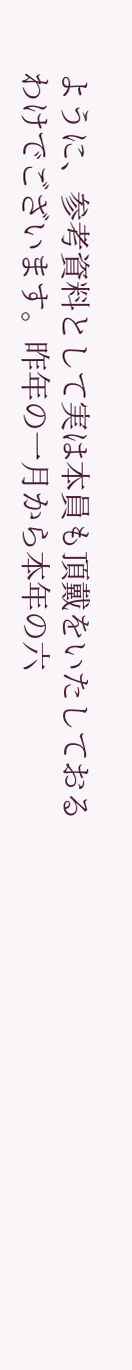ように、参考資料として実は本員も頂戴をいたしておるわけでございます。昨年の一月から本年の六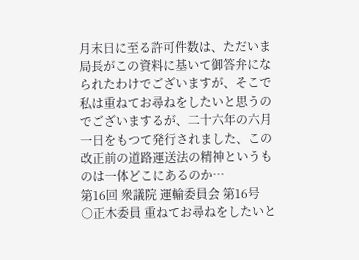月末日に至る許可件数は、ただいま局長がこの資料に基いて御答弁になられたわけでございますが、そこで私は重ねてお尋ねをしたいと思うのでございまするが、二十六年の六月一日をもつて発行されました、この改正前の道路運送法の精神というものは一体どこにあるのか…
第16回 衆議院 運輸委員会 第16号
○正木委員 重ねてお尋ねをしたいと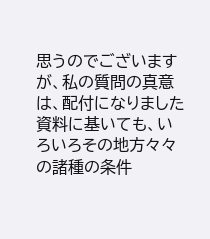思うのでございますが、私の質問の真意は、配付になりました資料に基いても、いろいろその地方々々の諸種の条件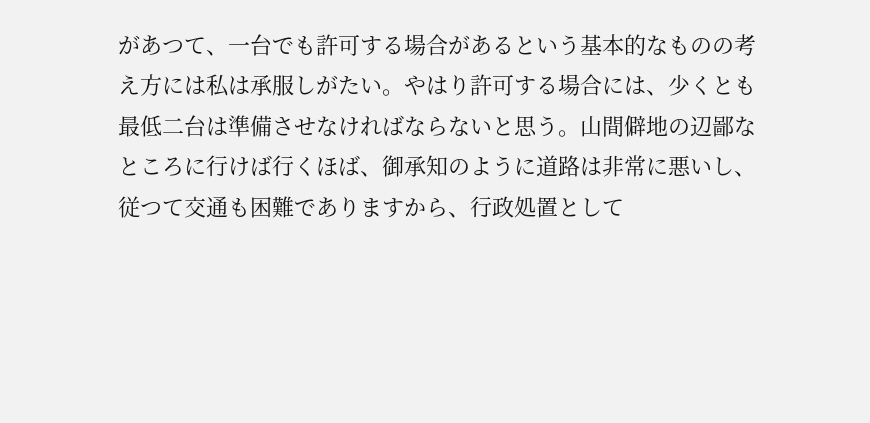があつて、一台でも許可する場合があるという基本的なものの考え方には私は承服しがたい。やはり許可する場合には、少くとも最低二台は準備させなければならないと思う。山間僻地の辺鄙なところに行けば行くほば、御承知のように道路は非常に悪いし、従つて交通も困難でありますから、行政処置として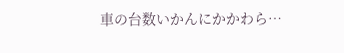車の台数いかんにかかわら…